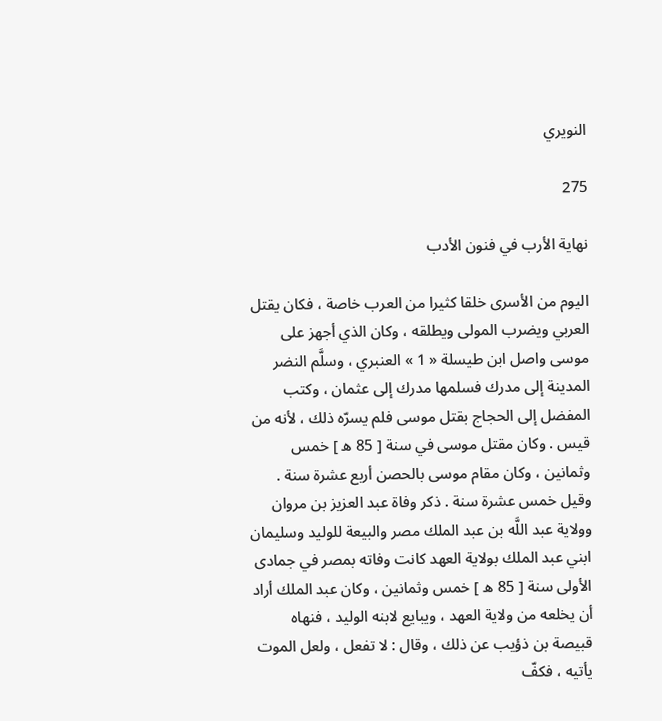النويري

275

نهاية الأرب في فنون الأدب

اليوم من الأسرى خلقا كثيرا من العرب خاصة ، فكان يقتل العربي ويضرب المولى ويطلقه ، وكان الذي أجهز على موسى واصل ابن طيسلة « 1 » العنبري ، وسلَّم النضر المدينة إلى مدرك فسلمها مدرك إلى عثمان ، وكتب المفضل إلى الحجاج بقتل موسى فلم يسرّه ذلك ، لأنه من قيس . وكان مقتل موسى في سنة [ 85 ه ] خمس وثمانين ، وكان مقام موسى بالحصن أربع عشرة سنة . وقيل خمس عشرة سنة . ذكر وفاة عبد العزيز بن مروان وولاية عبد اللَّه بن عبد الملك مصر والبيعة للوليد وسليمان ابني عبد الملك بولاية العهد كانت وفاته بمصر في جمادى الأولى سنة [ 85 ه ] خمس وثمانين ، وكان عبد الملك أراد أن يخلعه من ولاية العهد ، ويبايع لابنه الوليد ، فنهاه قبيصة بن ذؤيب عن ذلك ، وقال : لا تفعل ، ولعل الموت يأتيه ، فكفّ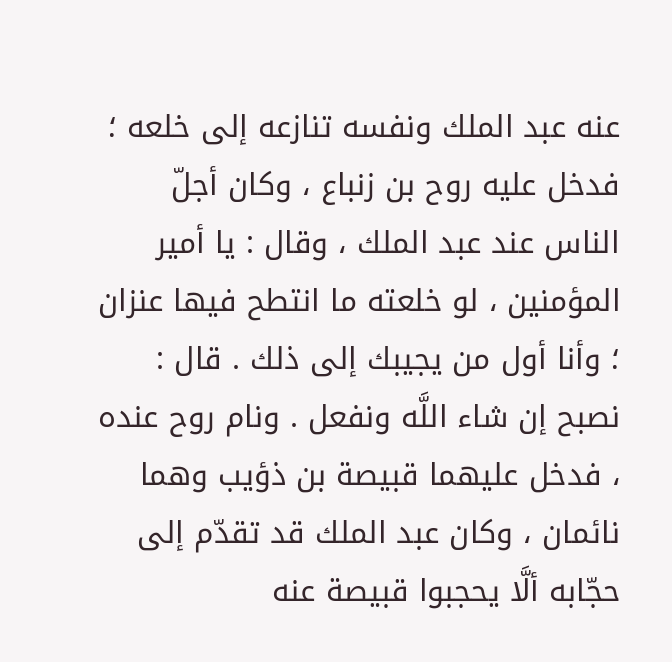عنه عبد الملك ونفسه تنازعه إلى خلعه ؛ فدخل عليه روح بن زنباع ، وكان أجلّ الناس عند عبد الملك ، وقال : يا أمير المؤمنين ، لو خلعته ما انتطح فيها عنزان ؛ وأنا أول من يجيبك إلى ذلك . قال : نصبح إن شاء اللَّه ونفعل . ونام روح عنده ، فدخل عليهما قبيصة بن ذؤيب وهما نائمان ، وكان عبد الملك قد تقدّم إلى حجّابه ألَّا يحجبوا قبيصة عنه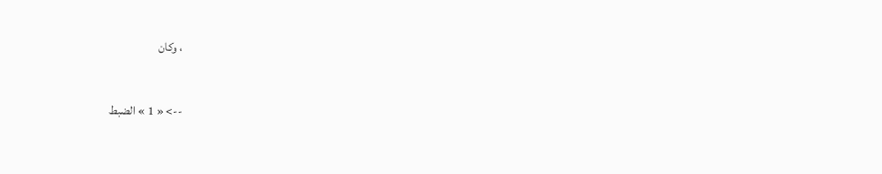، وكان

--> « 1 » الضبط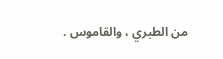من الطبري ، والقاموس .